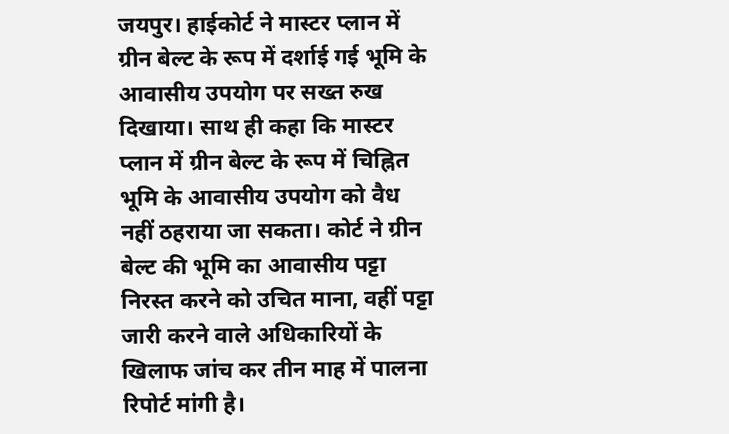जयपुर। हाईकोर्ट ने मास्टर प्लान में ग्रीन बेल्ट के रूप में दर्शाई गई भूमि के आवासीय उपयोग पर सख्त रुख दिखाया। साथ ही कहा कि मास्टर प्लान में ग्रीन बेल्ट के रूप में चिह्नित भूमि के आवासीय उपयोग को वैध नहीं ठहराया जा सकता। कोर्ट ने ग्रीन बेल्ट की भूमि का आवासीय पट्टा निरस्त करने को उचित माना, वहीं पट्टा जारी करने वाले अधिकारियों के खिलाफ जांच कर तीन माह में पालना रिपोर्ट मांगी है।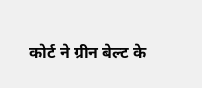कोर्ट ने ग्रीन बेल्ट के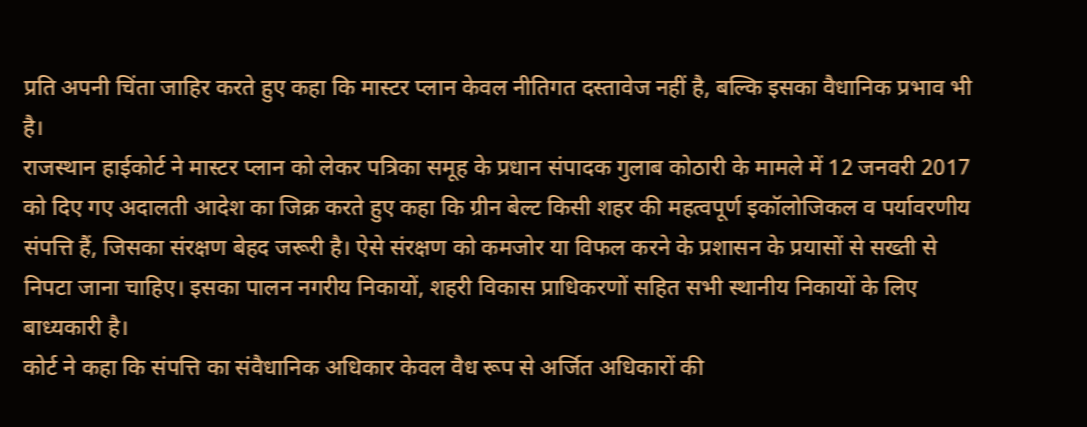प्रति अपनी चिंता जाहिर करते हुए कहा कि मास्टर प्लान केवल नीतिगत दस्तावेज नहीं है, बल्कि इसका वैधानिक प्रभाव भी है।
राजस्थान हाईकोर्ट ने मास्टर प्लान को लेकर पत्रिका समूह के प्रधान संपादक गुलाब कोठारी के मामले में 12 जनवरी 2017 को दिए गए अदालती आदेश का जिक्र करते हुए कहा कि ग्रीन बेल्ट किसी शहर की महत्वपूर्ण इकॉलोजिकल व पर्यावरणीय संपत्ति हैं, जिसका संरक्षण बेहद जरूरी है। ऐसे संरक्षण को कमजोर या विफल करने के प्रशासन के प्रयासों से सख्ती से निपटा जाना चाहिए। इसका पालन नगरीय निकायों, शहरी विकास प्राधिकरणों सहित सभी स्थानीय निकायों के लिए बाध्यकारी है।
कोर्ट ने कहा कि संपत्ति का संवैधानिक अधिकार केवल वैध रूप से अर्जित अधिकारों की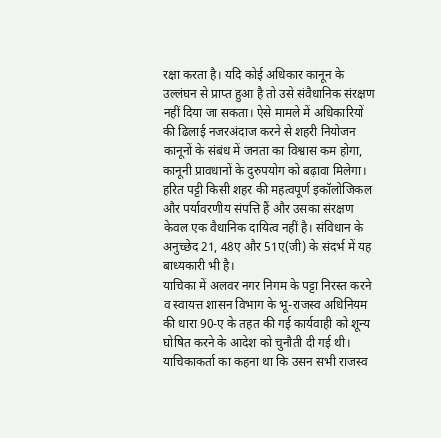रक्षा करता है। यदि कोई अधिकार कानून के उल्लंघन से प्राप्त हुआ है तो उसे संवैधानिक संरक्षण नहीं दिया जा सकता। ऐसे मामले में अधिकारियों की ढिलाई नजरअंदाज करने से शहरी नियोजन कानूनों के संबंध में जनता का विश्वास कम होगा, कानूनी प्रावधानों के दुरुपयोग को बढ़ावा मिलेगा। हरित पट्टी किसी शहर की महत्वपूर्ण इकॉलोजिकल और पर्यावरणीय संपत्ति हैं और उसका संरक्षण केवल एक वैधानिक दायित्व नहीं है। संविधान के अनुच्छेद 21, 48ए और 51ए(जी) के संदर्भ में यह बाध्यकारी भी है।
याचिका में अलवर नगर निगम के पट्टा निरस्त करने व स्वायत्त शासन विभाग के भू-राजस्व अधिनियम की धारा 90-ए के तहत की गई कार्यवाही को शून्य घोषित करने के आदेश को चुनौती दी गई थी। याचिकाकर्ता का कहना था कि उसन सभी राजस्व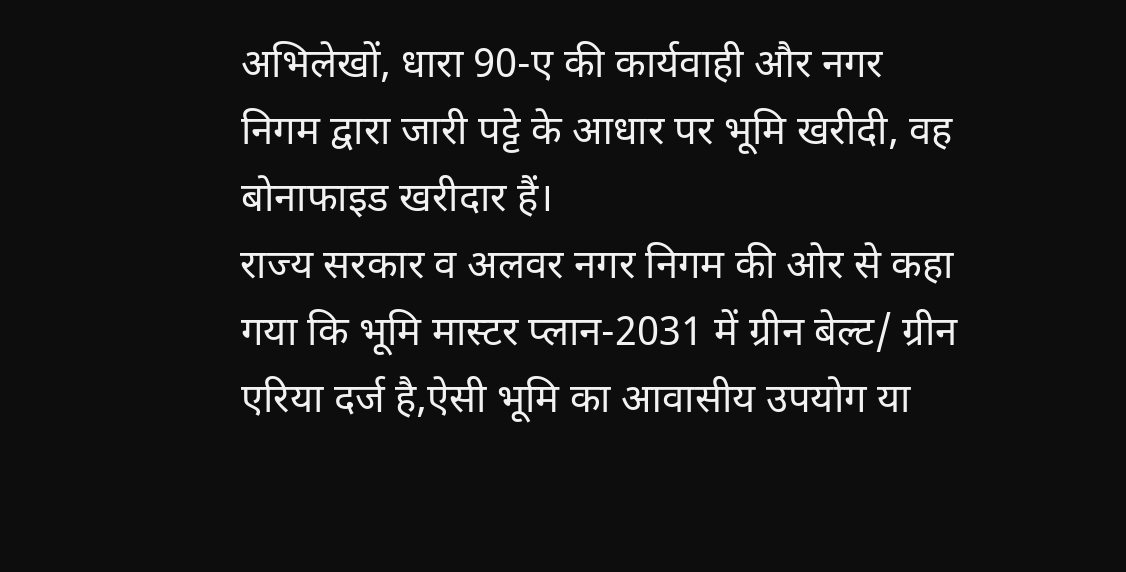अभिलेखों, धारा 90-ए की कार्यवाही और नगर निगम द्वारा जारी पट्टे के आधार पर भूमि खरीदी, वह बोनाफाइड खरीदार हैं।
राज्य सरकार व अलवर नगर निगम की ओर से कहा गया कि भूमि मास्टर प्लान-2031 में ग्रीन बेल्ट/ ग्रीन एरिया दर्ज है,ऐसी भूमि का आवासीय उपयोग या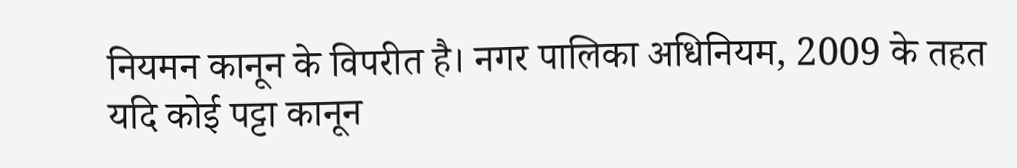नियमन कानून के विपरीत है। नगर पालिका अधिनियम, 2009 के तहत यदि कोई पट्टा कानून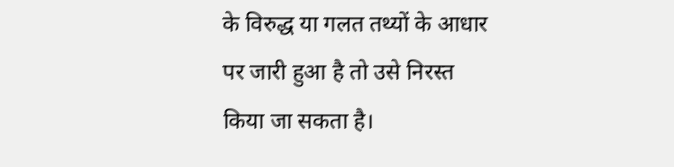के विरुद्ध या गलत तथ्यों के आधार पर जारी हुआ है तो उसे निरस्त किया जा सकता है।